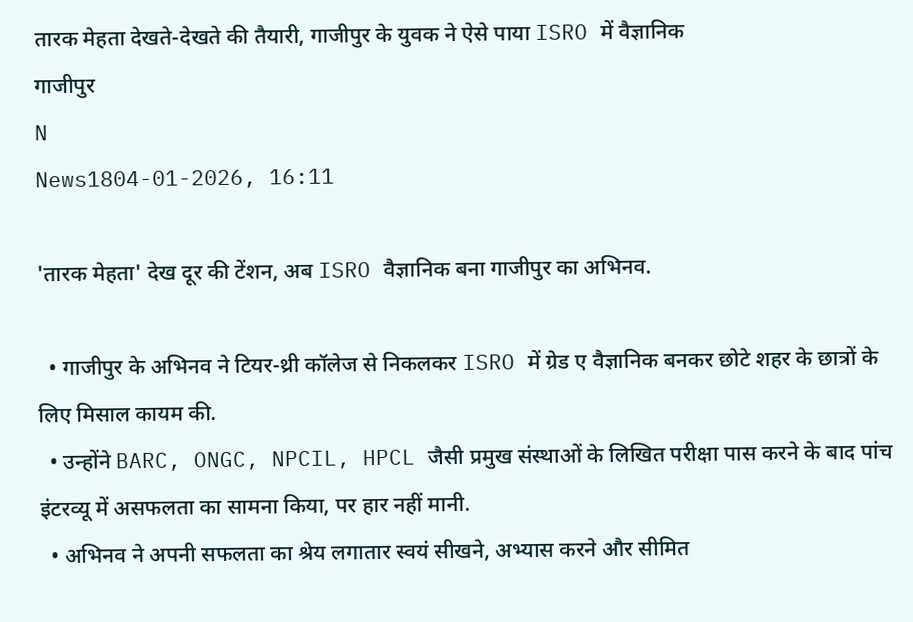तारक मेहता देखते-देखते की तैयारी, गाजीपुर के युवक ने ऐसे पाया ISRO में वैज्ञानिक
गाजीपुर
N
News1804-01-2026, 16:11

'तारक मेहता' देख दूर की टेंशन, अब ISRO वैज्ञानिक बना गाजीपुर का अभिनव.

  • गाजीपुर के अभिनव ने टियर-थ्री कॉलेज से निकलकर ISRO में ग्रेड ए वैज्ञानिक बनकर छोटे शहर के छात्रों के लिए मिसाल कायम की.
  • उन्होंने BARC, ONGC, NPCIL, HPCL जैसी प्रमुख संस्थाओं के लिखित परीक्षा पास करने के बाद पांच इंटरव्यू में असफलता का सामना किया, पर हार नहीं मानी.
  • अभिनव ने अपनी सफलता का श्रेय लगातार स्वयं सीखने, अभ्यास करने और सीमित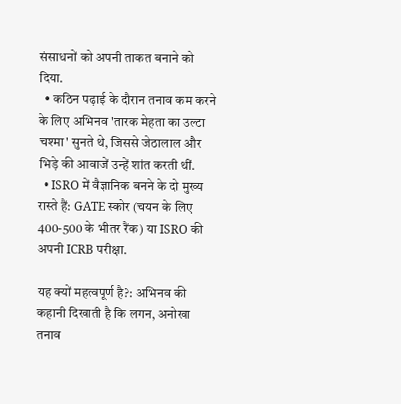संसाधनों को अपनी ताकत बनाने को दिया.
  • कठिन पढ़ाई के दौरान तनाव कम करने के लिए अभिनव 'तारक मेहता का उल्टा चश्मा' सुनते थे, जिससे जेठालाल और भिड़े की आवाजें उन्हें शांत करती थीं.
  • ISRO में वैज्ञानिक बनने के दो मुख्य रास्ते हैं: GATE स्कोर (चयन के लिए 400-500 के भीतर रैंक) या ISRO की अपनी ICRB परीक्षा.

यह क्यों महत्वपूर्ण है?: अभिनव की कहानी दिखाती है कि लगन, अनोखा तनाव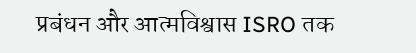प्रबंधन और आत्मविश्वास ISRO तक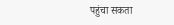पहुंचा सकता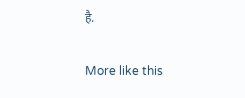है.

More like this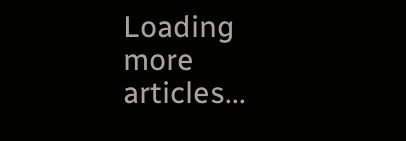Loading more articles...